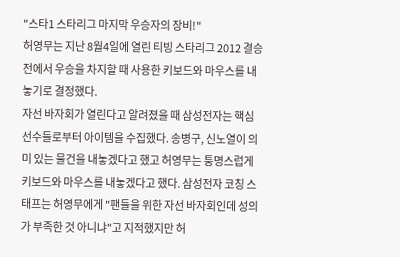"스타1 스타리그 마지막 우승자의 장비!"
허영무는 지난 8월4일에 열린 티빙 스타리그 2012 결승전에서 우승을 차지할 때 사용한 키보드와 마우스를 내놓기로 결정했다.
자선 바자회가 열린다고 알려졌을 때 삼성전자는 핵심 선수들로부터 아이템을 수집했다. 송병구, 신노열이 의미 있는 물건을 내놓겠다고 했고 허영무는 퉁명스럽게 키보드와 마우스를 내놓겠다고 했다. 삼성전자 코칭 스태프는 허영무에게 "팬들을 위한 자선 바자회인데 성의가 부족한 것 아니냐"고 지적했지만 허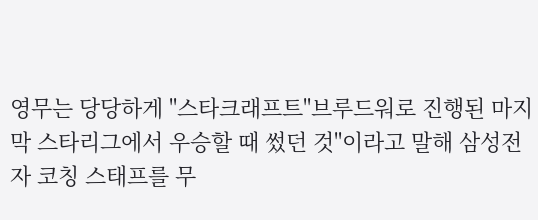영무는 당당하게 "스타크래프트"브루드워로 진행된 마지막 스타리그에서 우승할 때 썼던 것"이라고 말해 삼성전자 코칭 스태프를 무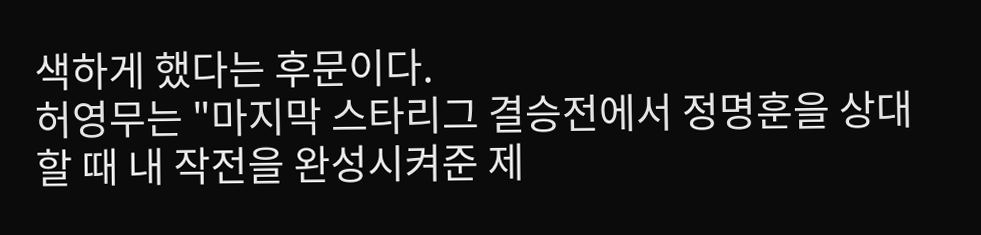색하게 했다는 후문이다.
허영무는 "마지막 스타리그 결승전에서 정명훈을 상대할 때 내 작전을 완성시켜준 제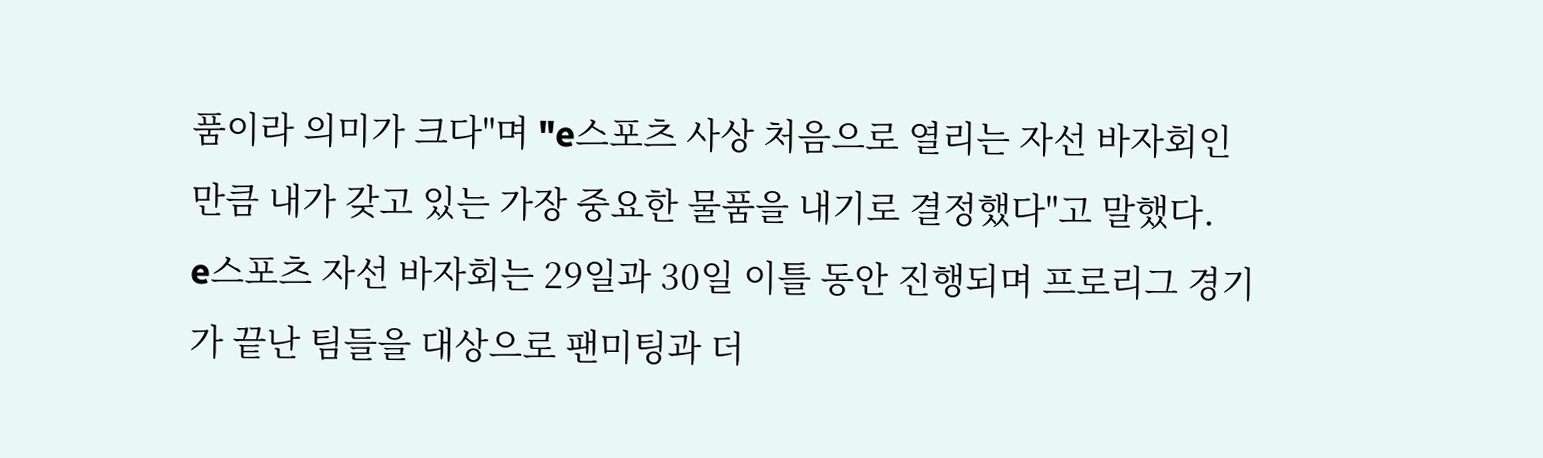품이라 의미가 크다"며 "e스포츠 사상 처음으로 열리는 자선 바자회인 만큼 내가 갖고 있는 가장 중요한 물품을 내기로 결정했다"고 말했다.
e스포츠 자선 바자회는 29일과 30일 이틀 동안 진행되며 프로리그 경기가 끝난 팀들을 대상으로 팬미팅과 더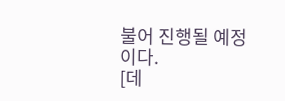불어 진행될 예정이다.
[데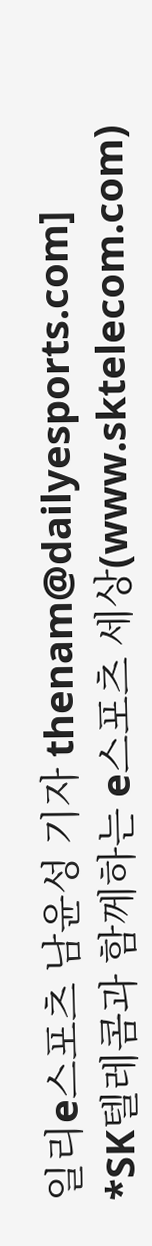일리e스포츠 남윤성 기자 thenam@dailyesports.com]
*SK텔레콤과 함께하는 e스포츠 세상(www.sktelecom.com)